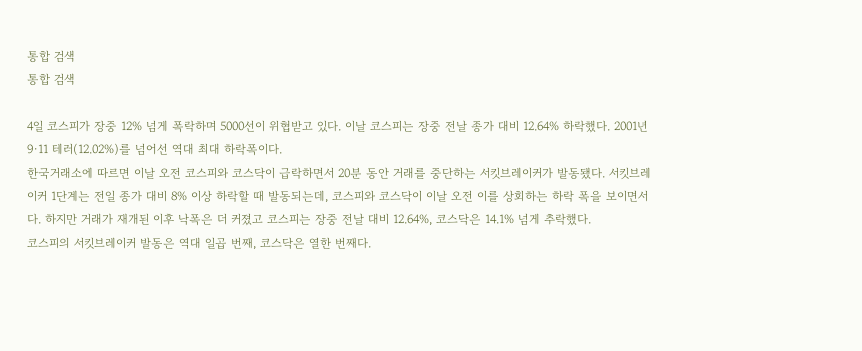통합 검색
통합 검색

4일 코스피가 장중 12% 넘게 폭락하며 5000선이 위협받고 있다. 이날 코스피는 장중 전날 종가 대비 12.64% 하락했다. 2001년 9·11 테러(12.02%)를 넘어선 역대 최대 하락폭이다.
한국거래소에 따르면 이날 오전 코스피와 코스닥이 급락하면서 20분 동안 거래를 중단하는 서킷브레이커가 발동됐다. 서킷브레이커 1단계는 전일 종가 대비 8% 이상 하락할 때 발동되는데, 코스피와 코스닥이 이날 오전 이를 상회하는 하락 폭을 보이면서다. 하지만 거래가 재개된 이후 낙폭은 더 커졌고 코스피는 장중 전날 대비 12.64%, 코스닥은 14.1% 넘게 추락했다.
코스피의 서킷브레이커 발동은 역대 일곱 번째, 코스닥은 열한 번째다.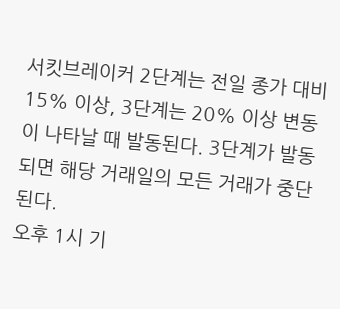서킷브레이커 2단계는 전일 종가 대비 15% 이상, 3단계는 20% 이상 변동이 나타날 때 발동된다. 3단계가 발동되면 해당 거래일의 모든 거래가 중단된다.
오후 1시 기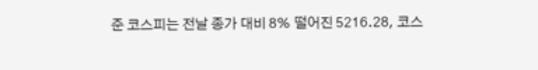준 코스피는 전날 종가 대비 8% 떨어진 5216.28, 코스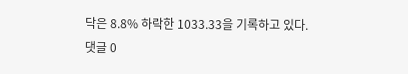닥은 8.8% 하락한 1033.33을 기록하고 있다.
댓글 0